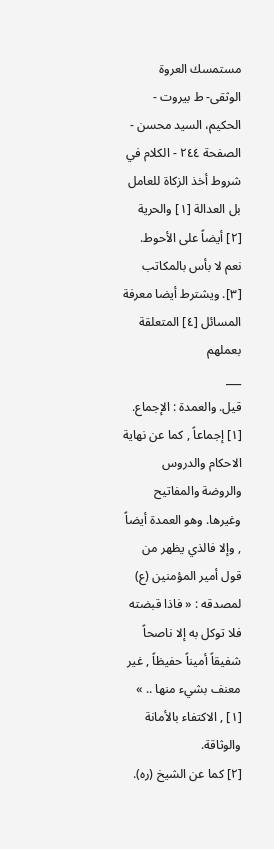مستمسك العروة الوثقى- ط بیروت - الحكيم، السيد محسن - الصفحة ٢٤٤ - الكلام في شروط أخذ الزكاة للعامل
بل العدالة [١] والحرية [٢] أيضاً على الأحوط. نعم لا بأس بالمكاتب [٣]. ويشترط أيضا معرفة المسائل [٤] المتعلقة بعملهم
___
قيل. والعمدة : الإجماع.
[١] إجماعاً , كما عن نهاية الاحكام والدروس والروضة والمفاتيح وغيرها. وهو العمدة أيضاً , وإلا فالذي يظهر من قول أمير المؤمنين (ع) لمصدقه : « فاذا قبضته فلا توكل به إلا ناصحاً شفيقاً أميناً حفيظاً , غير معنف بشيء منها .. » [١] , الاكتفاء بالأمانة والوثاقة.
[٢] كما عن الشيخ (ره).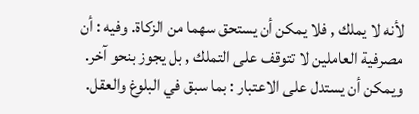لأنه لا يملك , فلا يمكن أن يستحق سهما من الزكاة. وفيه : أن مصرفية العاملين لا تتوقف على التملك , بل يجوز بنحو آخر.
ويمكن أن يستدل على الاعتبار : بما سبق في البلوغ والعقل.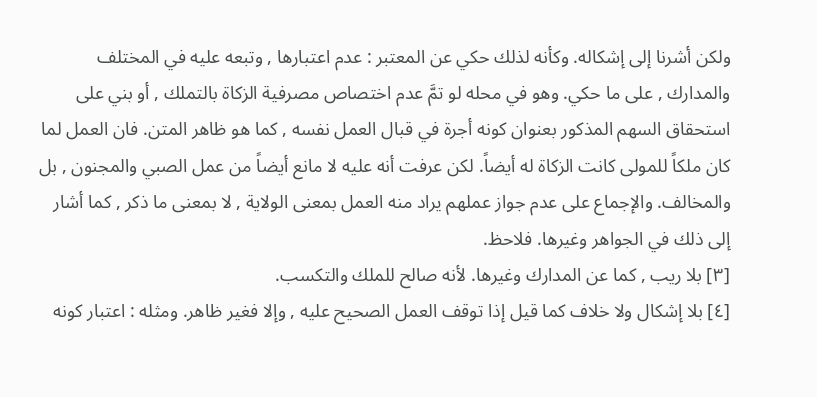ولكن أشرنا إلى إشكاله. وكأنه لذلك حكي عن المعتبر : عدم اعتبارها , وتبعه عليه في المختلف والمدارك , على ما حكي. وهو في محله لو تمَّ عدم اختصاص مصرفية الزكاة بالتملك , أو بني على استحقاق السهم المذكور بعنوان كونه أجرة في قبال العمل نفسه , كما هو ظاهر المتن. فان العمل لما كان ملكاً للمولى كانت الزكاة له أيضاً. لكن عرفت أنه عليه لا مانع أيضاً من عمل الصبي والمجنون , بل والمخالف. والإجماع على عدم جواز عملهم يراد منه العمل بمعنى الولاية , لا بمعنى ما ذكر , كما أشار إلى ذلك في الجواهر وغيرها. فلاحظ.
[٣] بلا ريب , كما عن المدارك وغيرها. لأنه صالح للملك والتكسب.
[٤] بلا إشكال ولا خلاف كما قيل إذا توقف العمل الصحيح عليه , وإلا فغير ظاهر. ومثله : اعتبار كونه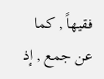فقيهاً , كما عن جمع , إذ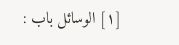[١] الوسائل باب :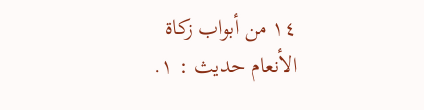١٤ من أبواب زكاة الأنعام حديث : ١.